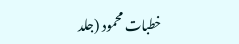خطبات محمود (جلد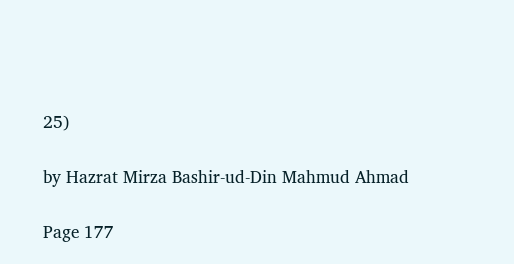25)

by Hazrat Mirza Bashir-ud-Din Mahmud Ahmad

Page 177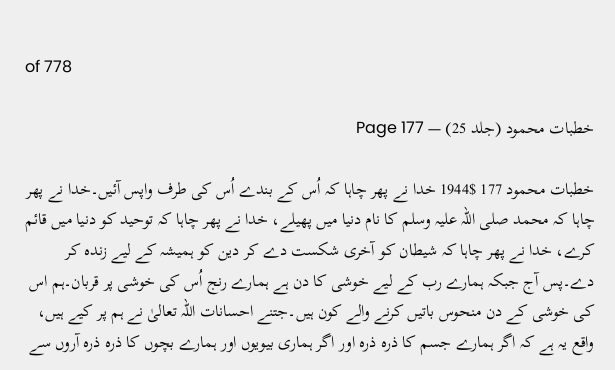of 778

خطبات محمود (جلد 25) — Page 177

خطبات محمود 177 $1944 خدا نے پھر چاہا کہ اُس کے بندے اُس کی طرف واپس آئیں۔خدا نے پھر چاہا کہ محمد صلی اللہ علیہ وسلم کا نام دنیا میں پھیلے، خدا نے پھر چاہا کہ توحید کو دنیا میں قائم کرے، خدا نے پھر چاہا کہ شیطان کو آخری شکست دے کر دین کو ہمیشہ کے لیے زندہ کر دے۔پس آج جبکہ ہمارے رب کے لیے خوشی کا دن ہے ہمارے رنج اُس کی خوشی پر قربان۔ہم اس کی خوشی کے دن منحوس باتیں کرنے والے کون ہیں۔جتنے احسانات اللہ تعالیٰ نے ہم پر کیے ہیں، واقع یہ ہے کہ اگر ہمارے جسم کا ذرہ ذرہ اور اگر ہماری بیویوں اور ہمارے بچوں کا ذرہ ذرہ آروں سے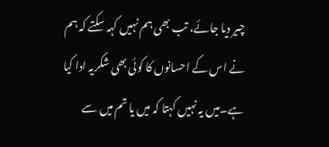چیر دیا جائے، تب بھی ہم نہیں کہہ سکتے کہ ہم نے اس کے احسانوں کا کوئی بھی شکریہ ادا کیا ہے۔میں یہ نہیں کہتا کہ میں یا تم میں سے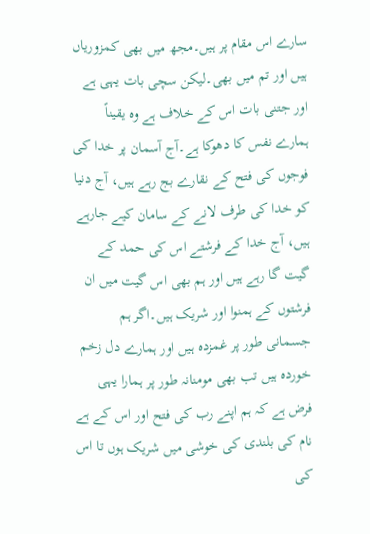سارے اس مقام پر ہیں۔مجھ میں بھی کمزوریاں ہیں اور تم میں بھی۔لیکن سچی بات یہی ہے اور جتنی بات اس کے خلاف ہے وہ یقیناً ہمارے نفس کا دھوکا ہے۔آج آسمان پر خدا کی فوجوں کی فتح کے نقارے بج رہے ہیں، آج دنیا کو خدا کی طرف لانے کے سامان کیے جارہے ہیں، آج خدا کے فرشتے اس کی حمد کے گیت گا رہے ہیں اور ہم بھی اس گیت میں ان فرشتوں کے ہمنوا اور شریک ہیں۔اگر ہم جسمانی طور پر غمزدہ ہیں اور ہمارے دل زخم خوردہ ہیں تب بھی مومنانہ طور پر ہمارا یہی فرض ہے کہ ہم اپنے رب کی فتح اور اس کے ہے نام کی بلندی کی خوشی میں شریک ہوں تا اس کی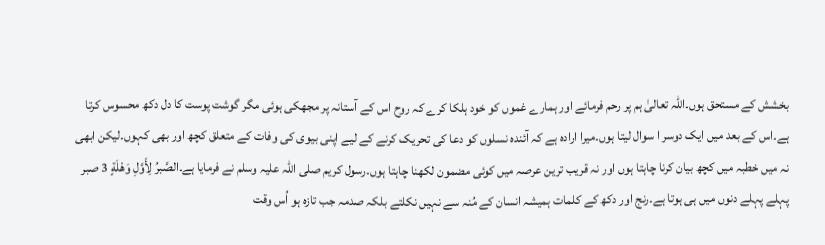بخشش کے مستحق ہوں۔اللہ تعالیٰ ہم پر رحم فرمائے اور ہمارے غموں کو خود ہلکا کرے کہ روح اس کے آستانہ پر مجھکی ہوئی مگر گوشت پوست کا دل دکھ محسوس کرتا ہے۔اس کے بعد میں ایک دوسر ا سوال لیتا ہوں۔میرا ارادہ ہے کہ آئندہ نسلوں کو دعا کی تحریک کرنے کے لیے اپنی بیوی کی وفات کے متعلق کچھ اور بھی کہوں۔لیکن ابھی نہ میں خطبہ میں کچھ بیان کرنا چاہتا ہوں اور نہ قریب ترین عرصہ میں کوئی مضمون لکھنا چاہتا ہوں۔رسول کریم صلی اللہ علیہ وسلم نے فرمایا ہے۔الصَّبرُ لِأَوَّلِ وَهْلَةٍ 3 صبر پہلے پہلے دنوں میں ہی ہوتا ہے۔رنج اور دکھ کے کلمات ہمیشہ انسان کے مُنہ سے نہیں نکلتے بلکہ صدمہ جب تازہ ہو اُس وقت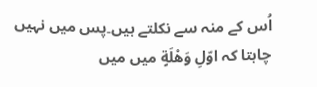اُس کے منہ سے نکلتے ہیں۔پس میں نہیں چاہتا کہ اوّلِ وَهْلَةٍ میں میں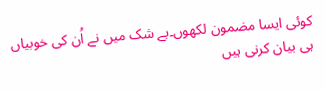کوئی ایسا مضمون لکھوں۔بے شک میں نے اُن کی خوبیاں ہی بیان کرنی ہیں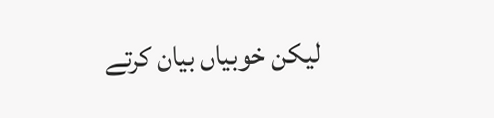لیکن خوبیاں بیان کرتے